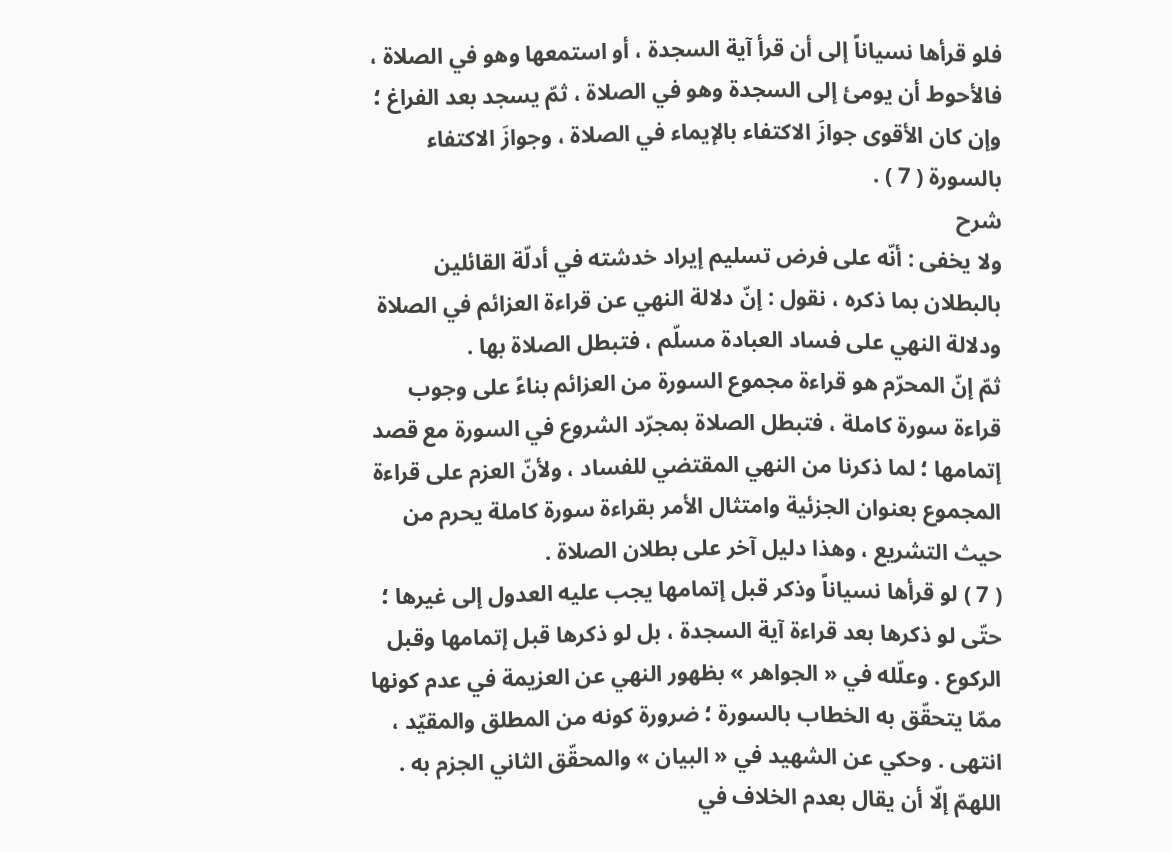فلو قرأها نسياناً إلى أن قرأ آية السجدة ، أو استمعها وهو في الصلاة ، فالأحوط أن يومئ إلى السجدة وهو في الصلاة ، ثمّ يسجد بعد الفراغ ؛ وإن كان الأقوى جوازَ الاكتفاء بالإيماء في الصلاة ، وجوازَ الاكتفاء بالسورة ( 7 ) .
شرح
ولا يخفى : أنّه على فرض تسليم إيراد خدشته في أدلّة القائلين بالبطلان بما ذكره ، نقول : إنّ دلالة النهي عن قراءة العزائم في الصلاة ودلالة النهي على فساد العبادة مسلّم ، فتبطل الصلاة بها .
ثمّ إنّ المحرّم هو قراءة مجموع السورة من العزائم بناءً على وجوب قراءة سورة كاملة ، فتبطل الصلاة بمجرّد الشروع في السورة مع قصد إتمامها ؛ لما ذكرنا من النهي المقتضي للفساد ، ولأنّ العزم على قراءة المجموع بعنوان الجزئية وامتثال الأمر بقراءة سورة كاملة يحرم من حيث التشريع ، وهذا دليل آخر على بطلان الصلاة .
( 7 ) لو قرأها نسياناً وذكر قبل إتمامها يجب عليه العدول إلى غيرها ؛ حتّى لو ذكرها بعد قراءة آية السجدة ، بل لو ذكرها قبل إتمامها وقبل الركوع . وعلّله في « الجواهر » بظهور النهي عن العزيمة في عدم كونها ممّا يتحقّق به الخطاب بالسورة ؛ ضرورة كونه من المطلق والمقيّد ، انتهى . وحكي عن الشهيد في « البيان » والمحقّق الثاني الجزم به .
اللهمّ إلّا أن يقال بعدم الخلاف في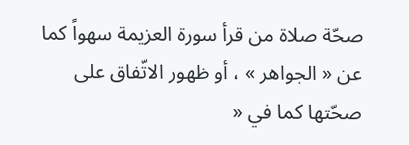صحّة صلاة من قرأ سورة العزيمة سهواً كما عن « الجواهر » ، أو ظهور الاتّفاق على صحّتها كما في «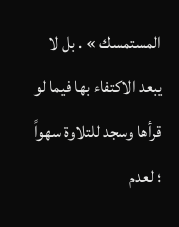المستمسك » . بل لا يبعد الاكتفاء بها فيما لو قرأها وسجد للتلاوة سهواً ؛ لعدم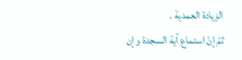الزيادة العمدية .
ثمّ إنّ استماع آية السجدة وإن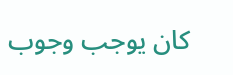كان يوجب وجوب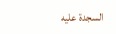السجدة عليه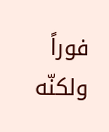فوراً ولكنّه